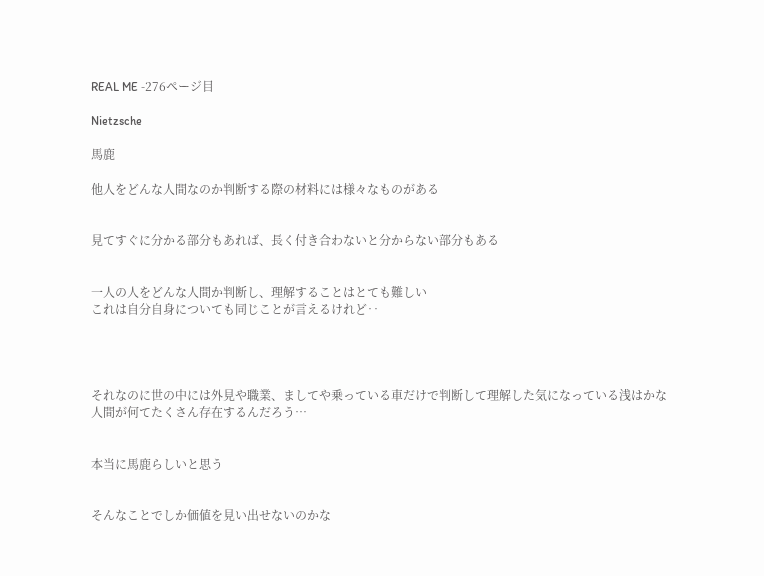REAL ME -276ページ目

Nietzsche

馬鹿

他人をどんな人間なのか判断する際の材料には様々なものがある


見てすぐに分かる部分もあれば、長く付き合わないと分からない部分もある


一人の人をどんな人間か判断し、理解することはとても難しい
これは自分自身についても同じことが言えるけれど‥




それなのに世の中には外見や職業、ましてや乗っている車だけで判断して理解した気になっている浅はかな人間が何てたくさん存在するんだろう…


本当に馬鹿らしいと思う


そんなことでしか価値を見い出せないのかな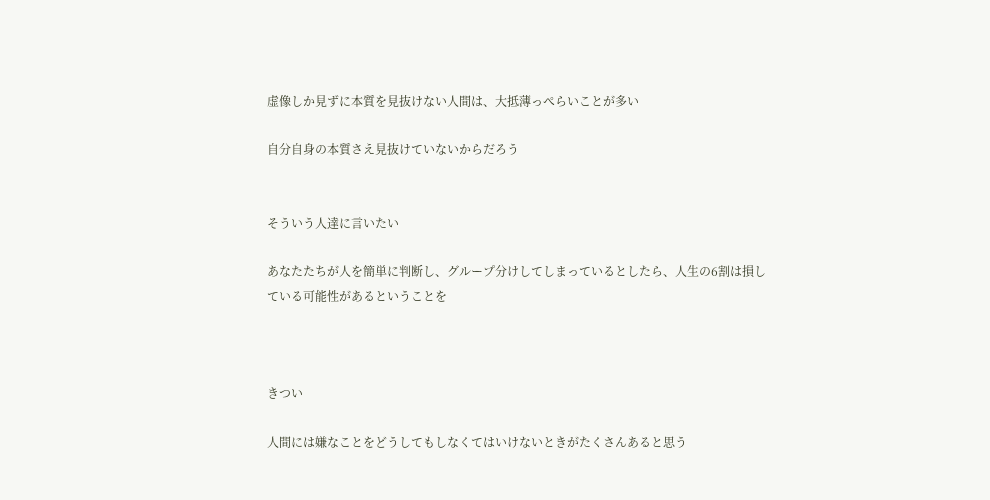虚像しか見ずに本質を見抜けない人間は、大抵薄っぺらいことが多い

自分自身の本質さえ見抜けていないからだろう


そういう人達に言いたい

あなたたちが人を簡単に判断し、グループ分けしてしまっているとしたら、人生の6割は損している可能性があるということを



きつい

人間には嫌なことをどうしてもしなくてはいけないときがたくさんあると思う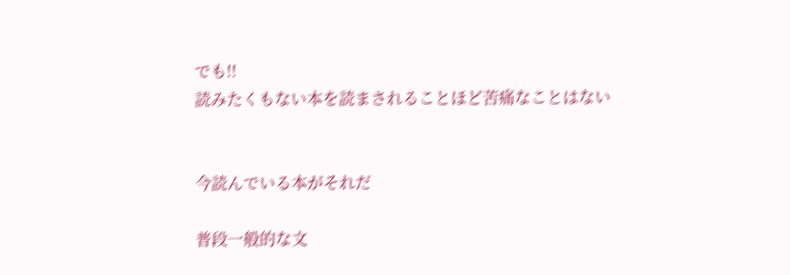でも!!
読みたくもない本を読まされることほど苦痛なことはない


今読んでいる本がそれだ

普段一般的な文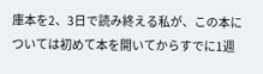庫本を2、3日で読み終える私が、この本については初めて本を開いてからすでに1週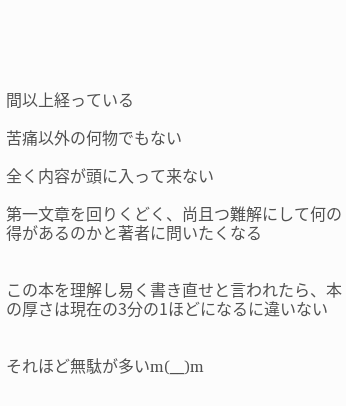間以上経っている

苦痛以外の何物でもない

全く内容が頭に入って来ない

第一文章を回りくどく、尚且つ難解にして何の得があるのかと著者に問いたくなる


この本を理解し易く書き直せと言われたら、本の厚さは現在の3分の1ほどになるに違いない


それほど無駄が多いm(__)m